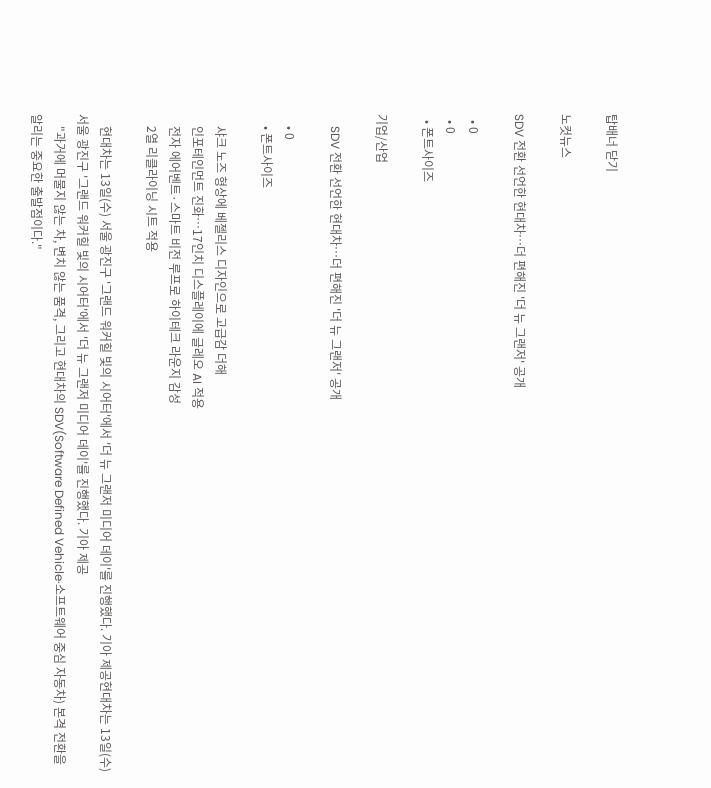탑배너 닫기

노컷뉴스

SDV 전환 선언한 현대차…더 편해진 '더 뉴 그랜저' 공개

  • 0
  • 0
  • 폰트사이즈

기업/산업

    SDV 전환 선언한 현대차…더 편해진 '더 뉴 그랜저' 공개

    • 0
    • 폰트사이즈

    샤크 노즈 형상에 베젤리스 디자인으로 고급감 더해
    인포테인먼트 진화…17인치 디스플레이에 글레오 AI 적용
    전자 에어벤트·스마트 비전 루프로 하이테크 라운지 감성
    2열 리클라이닝 시트 적용

    현대차는 13일(수) 서울 광진구 '그랜드 워커힐 빛의 시어터'에서 '더 뉴 그랜저 미디어 데이'를 진행했다. 기아 제공현대차는 13일(수) 서울 광진구 '그랜드 워커힐 빛의 시어터'에서 '더 뉴 그랜저 미디어 데이'를 진행했다. 기아 제공
    "과거에 머물지 않는 차, 변치 않는 품격, 그리고 현대차의 SDV(Software Defined Vehicle·소프트웨어 중심 자동차) 본격 전환을 알리는 중요한 출발점이다."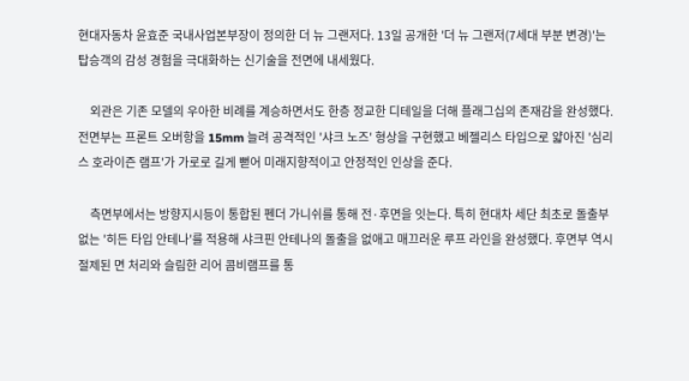현대자동차 윤효준 국내사업본부장이 정의한 더 뉴 그랜저다. 13일 공개한 '더 뉴 그랜저(7세대 부분 변경)'는 탑승객의 감성 경험을 극대화하는 신기술을 전면에 내세웠다.

    외관은 기존 모델의 우아한 비례를 계승하면서도 한층 정교한 디테일을 더해 플래그십의 존재감을 완성했다. 전면부는 프론트 오버항을 15mm 늘려 공격적인 '샤크 노즈' 형상을 구현했고 베젤리스 타입으로 얇아진 '심리스 호라이즌 램프'가 가로로 길게 뻗어 미래지향적이고 안정적인 인상을 준다.

    측면부에서는 방향지시등이 통합된 펜더 가니쉬를 통해 전·후면을 잇는다. 특히 현대차 세단 최초로 돌출부 없는 '히든 타입 안테나'를 적용해 샤크핀 안테나의 돌출을 없애고 매끄러운 루프 라인을 완성했다. 후면부 역시 절제된 면 처리와 슬림한 리어 콤비램프를 통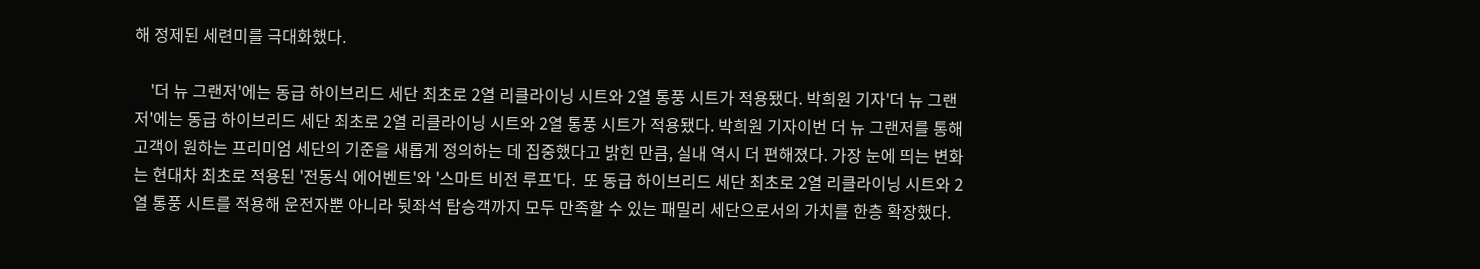해 정제된 세련미를 극대화했다.

    '더 뉴 그랜저'에는 동급 하이브리드 세단 최초로 2열 리클라이닝 시트와 2열 통풍 시트가 적용됐다. 박희원 기자'더 뉴 그랜저'에는 동급 하이브리드 세단 최초로 2열 리클라이닝 시트와 2열 통풍 시트가 적용됐다. 박희원 기자이번 더 뉴 그랜저를 통해 고객이 원하는 프리미엄 세단의 기준을 새롭게 정의하는 데 집중했다고 밝힌 만큼, 실내 역시 더 편해졌다. 가장 눈에 띄는 변화는 현대차 최초로 적용된 '전동식 에어벤트'와 '스마트 비전 루프'다.  또 동급 하이브리드 세단 최초로 2열 리클라이닝 시트와 2열 통풍 시트를 적용해 운전자뿐 아니라 뒷좌석 탑승객까지 모두 만족할 수 있는 패밀리 세단으로서의 가치를 한층 확장했다.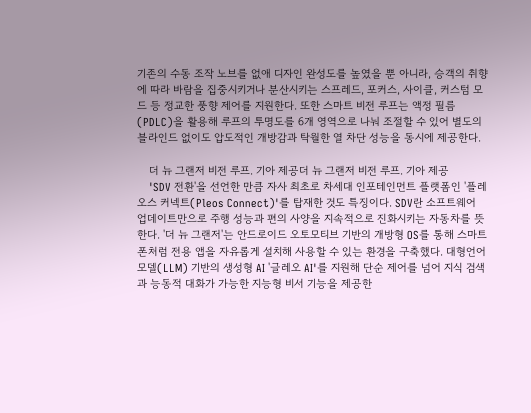기존의 수동 조작 노브를 없애 디자인 완성도를 높였을 뿐 아니라, 승객의 취향에 따라 바람을 집중시키거나 분산시키는 스프레드, 포커스, 사이클, 커스텀 모드 등 정교한 풍향 제어를 지원한다. 또한 스마트 비전 루프는 액정 필름(PDLC)을 활용해 루프의 투명도를 6개 영역으로 나눠 조절할 수 있어 별도의 블라인드 없이도 압도적인 개방감과 탁월한 열 차단 성능을 동시에 제공한다.

    더 뉴 그랜저 비전 루프. 기아 제공더 뉴 그랜저 비전 루프. 기아 제공
    'SDV 전환'을 선언한 만큼 자사 최초로 차세대 인포테인먼트 플랫폼인 '플레오스 커넥트(Pleos Connect)'를 탑재한 것도 특징이다. SDV란 소프트웨어 업데이트만으로 주행 성능과 편의 사양을 지속적으로 진화시키는 자동차를 뜻한다. '더 뉴 그랜저'는 안드로이드 오토모티브 기반의 개방형 OS를 통해 스마트폰처럼 전용 앱을 자유롭게 설치해 사용할 수 있는 환경을 구축했다. 대형언어모델(LLM) 기반의 생성형 AI '글레오 AI'를 지원해 단순 제어를 넘어 지식 검색과 능동적 대화가 가능한 지능형 비서 기능을 제공한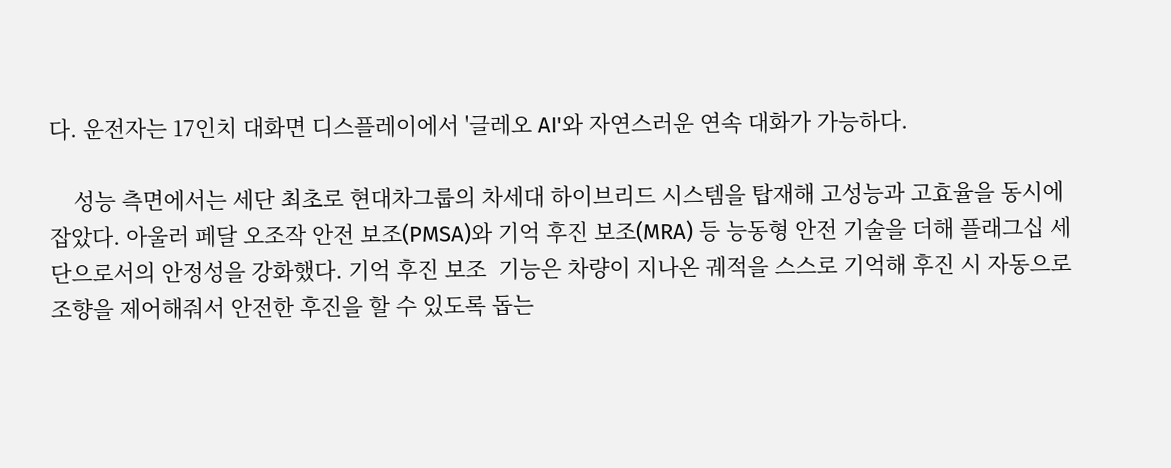다. 운전자는 17인치 대화면 디스플레이에서 '글레오 AI'와 자연스러운 연속 대화가 가능하다.

    성능 측면에서는 세단 최초로 현대차그룹의 차세대 하이브리드 시스템을 탑재해 고성능과 고효율을 동시에 잡았다. 아울러 페달 오조작 안전 보조(PMSA)와 기억 후진 보조(MRA) 등 능동형 안전 기술을 더해 플래그십 세단으로서의 안정성을 강화했다. 기억 후진 보조  기능은 차량이 지나온 궤적을 스스로 기억해 후진 시 자동으로 조향을 제어해줘서 안전한 후진을 할 수 있도록 돕는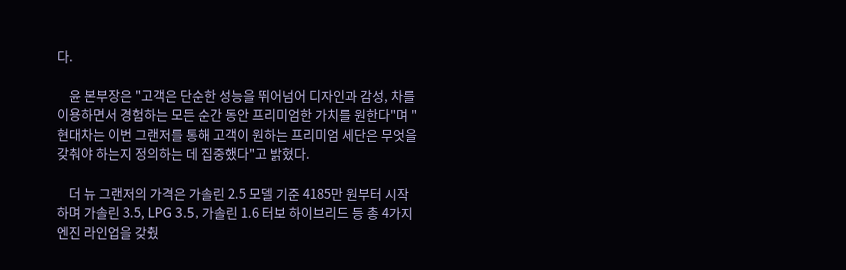다.

    윤 본부장은 "고객은 단순한 성능을 뛰어넘어 디자인과 감성, 차를 이용하면서 경험하는 모든 순간 동안 프리미엄한 가치를 원한다"며 "현대차는 이번 그랜저를 통해 고객이 원하는 프리미엄 세단은 무엇을 갖춰야 하는지 정의하는 데 집중했다"고 밝혔다.

    더 뉴 그랜저의 가격은 가솔린 2.5 모델 기준 4185만 원부터 시작하며 가솔린 3.5, LPG 3.5, 가솔린 1.6 터보 하이브리드 등 총 4가지 엔진 라인업을 갖췄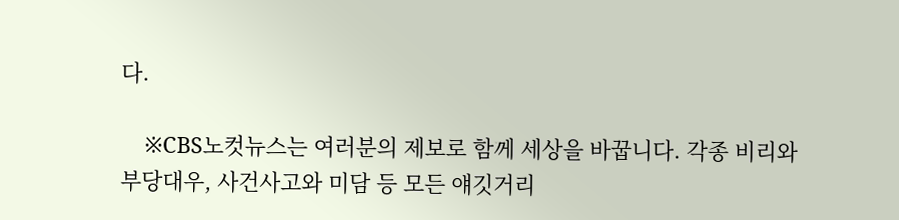다.

    ※CBS노컷뉴스는 여러분의 제보로 함께 세상을 바꿉니다. 각종 비리와 부당대우, 사건사고와 미담 등 모든 얘깃거리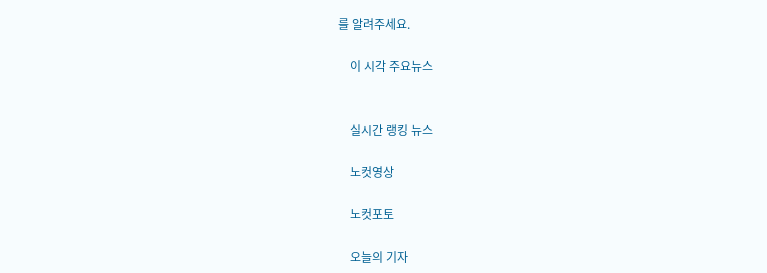를 알려주세요.

    이 시각 주요뉴스


    실시간 랭킹 뉴스

    노컷영상

    노컷포토

    오늘의 기자